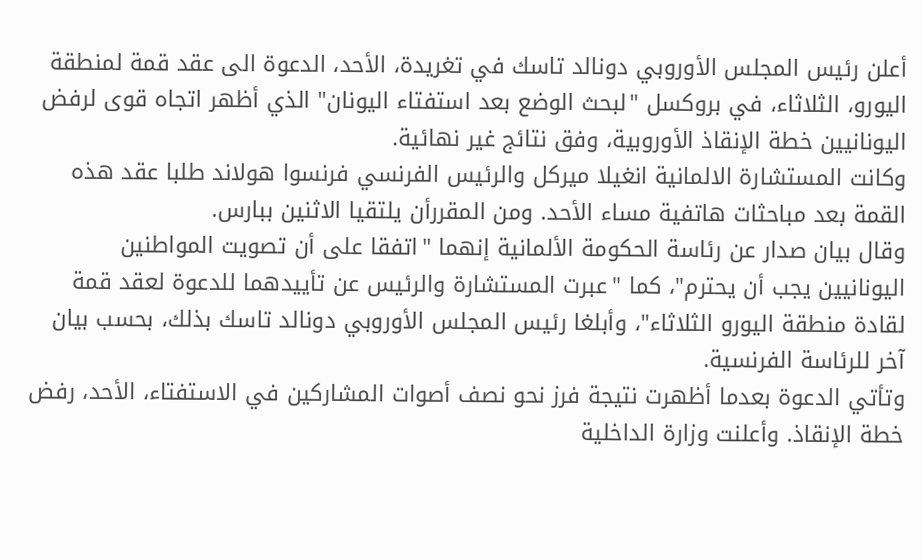أعلن رئيس المجلس الأوروبي دونالد تاسك في تغريدة، الأحد، الدعوة الى عقد قمة لمنطقة اليورو، الثلاثاء، في بروكسل "لبحث الوضع بعد استفتاء اليونان" الذي أظهر اتجاه قوى لرفض اليونانيين خطة الإنقاذ الأوروبية، وفق نتائج غير نهائية.
وكانت المستشارة الالمانية انغيلا ميركل والرئيس الفرنسي فرنسوا هولاند طلبا عقد هذه القمة بعد مباحثات هاتفية مساء الأحد. ومن المقررأن يلتقيا الاثنين ببارس.
وقال بيان صدار عن رئاسة الحكومة الألمانية إنهما "اتفقا على أن تصويت المواطنين اليونانيين يجب أن يحترم"، كما "عبرت المستشارة والرئيس عن تأييدهما للدعوة لعقد قمة لقادة منطقة اليورو الثلاثاء"، وأبلغا رئيس المجلس الأوروبي دونالد تاسك بذلك، بحسب بيان آخر للرئاسة الفرنسية.
وتأتي الدعوة بعدما أظهرت نتيجة فرز نحو نصف أصوات المشاركين في الاستفتاء، الأحد، رفض خطة الإنقاذ. وأعلنت وزارة الداخلية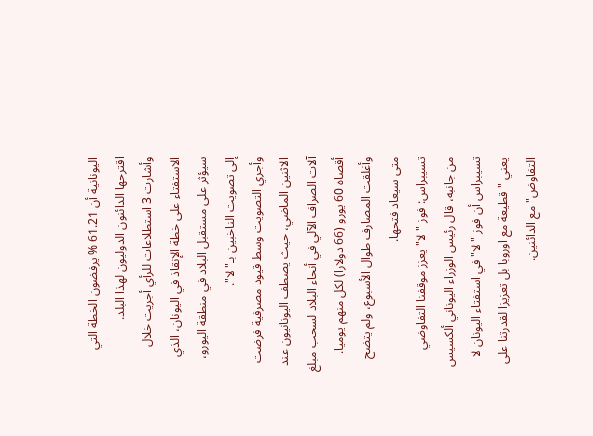اليونانية أن 61.21 % يرفضون الخطة التي اقترحها الدائنون الدوليون لهذا البلد.
وأشارت 3 استطلاعات للرأي أجريت خلال الاستفتاء على خطة الإنقاذ في اليونان، الذي سيؤثر على مستقبل البلاد في منطقة اليورو، إلى تصويت الناخبين بـ"لا".
وأجري التصويت وسط قيود مصرفية فرضت الاثنين الماضي، حيث يصطف اليونانيون عند آلات الصراف الآلي في أنحاء البلاد لسحب مبلغ أقصاه 60 يورو (66 دولارا) لكل منهم يوميا. وأغلقت المصارف طوال الأسبوع، ولم يتضح متى سيعاد فتحها.
تسيبراس: فوز "لا" يعزز موقفنا التفاوضي
من جانبه، قال رئيس الوزراء اليوناني ألكسيس تسيبراس أن فوز "لا" في استفتاء اليونان لا يعني "قطيعة مع اوروبا بل تعزيزا لقدرتنا على التفاوض" مع الدائنين.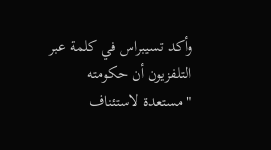وأكد تسيبراس في كلمة عبر التلفزيون أن حكومته "مستعدة لاستئناف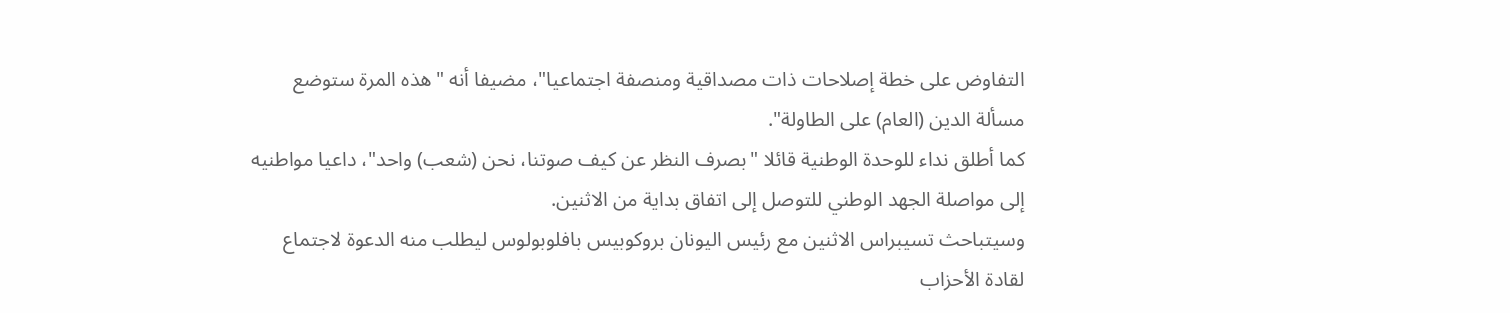التفاوض على خطة إصلاحات ذات مصداقية ومنصفة اجتماعيا"، مضيفا أنه "هذه المرة ستوضع مسألة الدين (العام) على الطاولة".
كما أطلق نداء للوحدة الوطنية قائلا "بصرف النظر عن كيف صوتنا، نحن (شعب) واحد"، داعيا مواطنيه إلى مواصلة الجهد الوطني للتوصل إلى اتفاق بداية من الاثنين.
وسيتباحث تسيبراس الاثنين مع رئيس اليونان بروكوبيس بافلوبولوس ليطلب منه الدعوة لاجتماع لقادة الأحزاب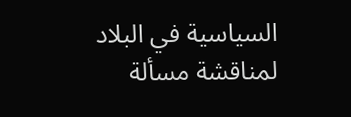السياسية في البلاد لمناقشة مسألة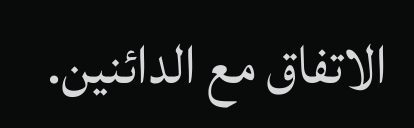الاتفاق مع الدائنين.